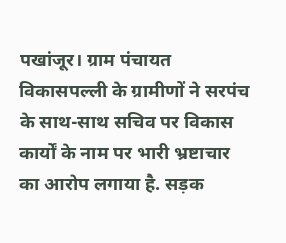पखांजूर। ग्राम पंचायत विकासपल्ली के ग्रामीणों ने सरपंच के साथ-साथ सचिव पर विकास कार्यों के नाम पर भारी भ्रष्टाचार का आरोप लगाया है. सड़क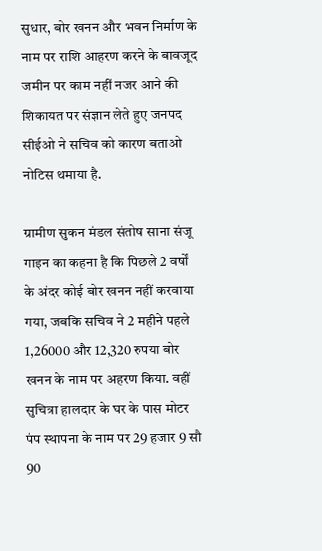सुधार, बोर खनन और भवन निर्माण के नाम पर राशि आहरण करने के बावजूद जमीन पर काम नहीं नजर आने की शिकायत पर संज्ञान लेते हुए जनपद सीईओ ने सचिव को कारण बताओ नोटिस थमाया है.

ग्रामीण सुकन मंडल संतोष साना संजू गाइन का कहना है कि पिछले 2 वर्षों के अंदर कोई बोर खनन नहीं करवाया गया, जबकि सचिव ने 2 महीने पहले 1,26000 और 12,320 रुपया बोर खनन के नाम पर अहरण किया. वहीं सुचित्रा हालदार के घर के पास मोटर पंप स्थापना के नाम पर 29 हजार 9 सौ 90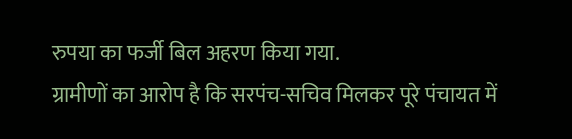रुपया का फर्जी बिल अहरण किया गया.
ग्रामीणों का आरोप है कि सरपंच-सचिव मिलकर पूरे पंचायत में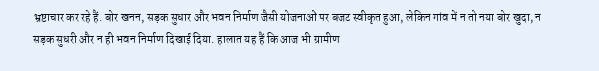भ्रष्टाचार कर रहे हैं. बोर खनन, सड़क सुधार और भवन निर्माण जैसी योजनाओं पर बजट स्वीकृत हुआ, लेकिन गांव में न तो नया बोर खुदा, न सड़क सुधरी और न ही भवन निर्माण दिखाई दिया. हालात यह हैं कि आज भी ग्रामीण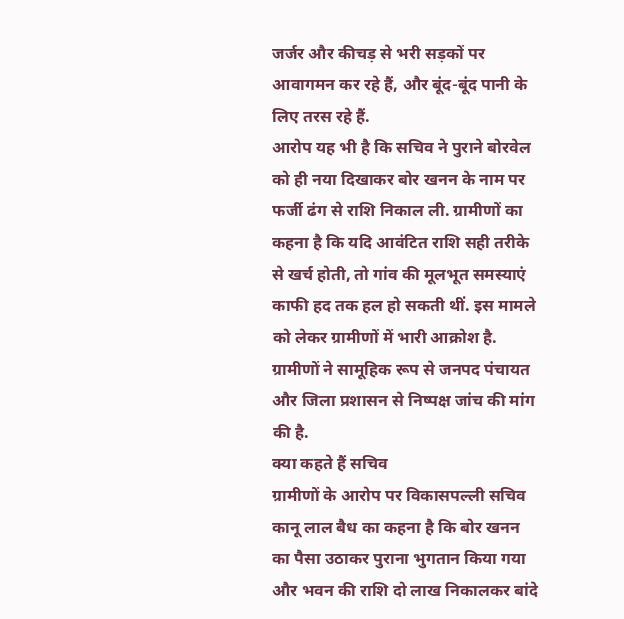जर्जर और कीचड़ से भरी सड़कों पर आवागमन कर रहे हैं, और बूंद-बूंद पानी के लिए तरस रहे हैं.
आरोप यह भी है कि सचिव ने पुराने बोरवेल को ही नया दिखाकर बोर खनन के नाम पर फर्जी ढंग से राशि निकाल ली. ग्रामीणों का कहना है कि यदि आवंटित राशि सही तरीके से खर्च होती, तो गांव की मूलभूत समस्याएं काफी हद तक हल हो सकती थीं. इस मामले को लेकर ग्रामीणों में भारी आक्रोश है. ग्रामीणों ने सामूहिक रूप से जनपद पंचायत और जिला प्रशासन से निष्पक्ष जांच की मांग की है.
क्या कहते हैं सचिव
ग्रामीणों के आरोप पर विकासपल्ली सचिव कानू लाल बैध का कहना है कि बोर खनन का पैसा उठाकर पुराना भुगतान किया गया और भवन की राशि दो लाख निकालकर बांदे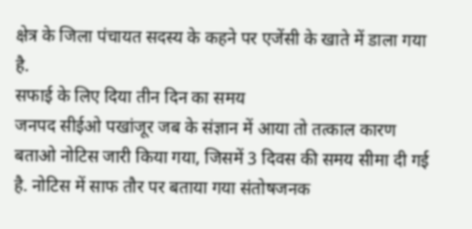क्षेत्र के जिला पंचायत सदस्य के कहने पर एजेंसी के खाते में डाला गया है.
सफाई के लिए दिया तीन दिन का समय
जनपद सीईओ पखांजूर जब के संज्ञान में आया तो तत्काल कारण बताओ नोटिस जारी किया गया, जिसमें 3 दिवस की समय सीमा दी गई है. नोटिस में साफ तौर पर बताया गया संतोषजनक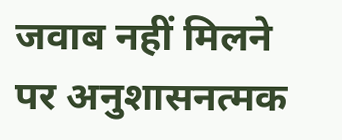जवाब नहीं मिलने पर अनुशासनत्मक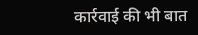कार्रवाई की भी बात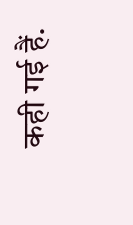कही गई हैं.